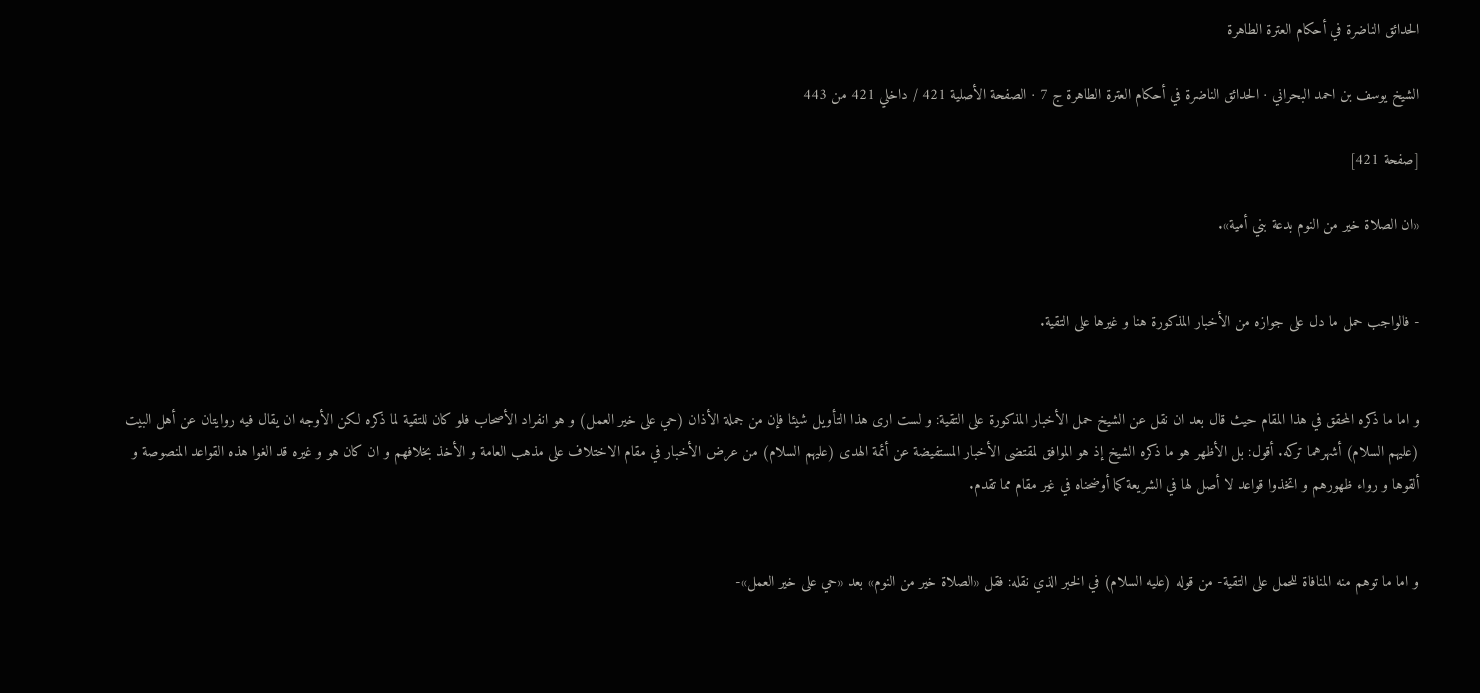الحدائق الناضرة في أحكام العترة الطاهرة

الشيخ يوسف بن احمد البحراني · الحدائق الناضرة في أحكام العترة الطاهرة ج 7 · الصفحة الأصلية 421 / داخلي 421 من 443

[صفحة 421]

«ان الصلاة خير من النوم بدعة بني أمية».


- فالواجب حمل ما دل على جوازه من الأخبار المذكورة هنا و غيرها على التقية.


و اما ما ذكره المحقق في هذا المقام حيث قال بعد ان نقل عن الشيخ حمل الأخبار المذكورة على التقية: و لست ارى هذا التأويل شيئا فإن من جملة الأذان (حي على خير العمل) و هو انفراد الأصحاب فلو كان للتقية لما ذكره لكن الأوجه ان يقال فيه روايتان عن أهل البيت (عليهم السلام) أشهرهما تركه. أقول: بل الأظهر هو ما ذكره الشيخ إذ هو الموافق لمقتضى الأخبار المستفيضة عن أئمة الهدى (عليهم السلام) من عرض الأخبار في مقام الاختلاف على مذهب العامة و الأخذ بخلافهم و ان كان هو و غيره قد الغوا هذه القواعد المنصوصة و ألقوها و رواء ظهورهم و اتخذوا قواعد لا أصل لها في الشريعة كما أوضحناه في غير مقام مما تقدم.


و اما ما توهم منه المنافاة للحمل على التقية- من قوله (عليه السلام) في الخبر الذي نقله: فقل «الصلاة خير من النوم» بعد «حي على خير العمل»-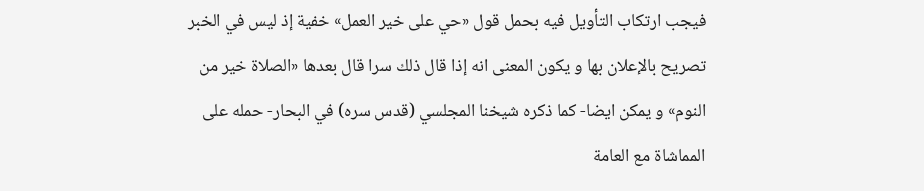فيجب ارتكاب التأويل فيه بحمل قول «حي على خير العمل» خفية إذ ليس في الخبر تصريح بالإعلان بها و يكون المعنى انه إذا قال ذلك سرا قال بعدها «الصلاة خير من النوم» و يمكن ايضا- كما ذكره شيخنا المجلسي (قدس سره) في البحار- حمله على المماشاة مع العامة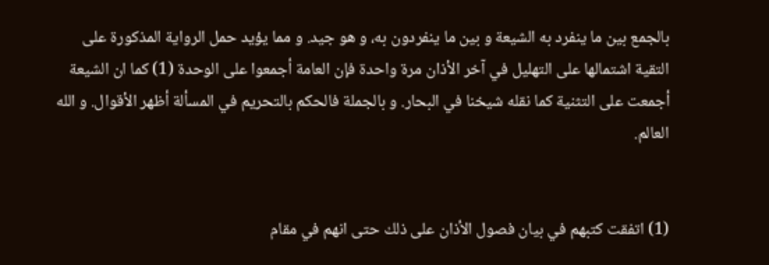بالجمع بين ما ينفرد به الشيعة و بين ما ينفردون به، و هو جيد. و مما يؤيد حمل الرواية المذكورة على التقية اشتمالها على التهليل في آخر الأذان مرة واحدة فإن العامة أجمعوا على الوحدة (1) كما ان الشيعة أجمعت على التثنية كما نقله شيخنا في البحار. و بالجملة فالحكم بالتحريم في المسألة أظهر الأقوال. و الله العالم.


(1) اتفقت كتبهم في بيان فصول الأذان على ذلك حتى انهم في مقام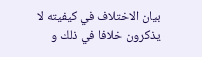بيان الاختلاف في كيفيته لا يذكرون خلافا في ذلك و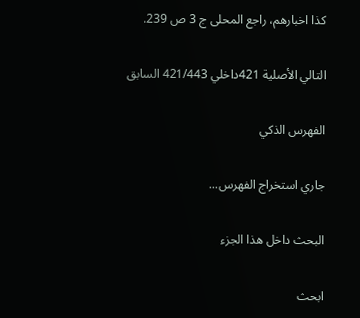كذا اخبارهم، راجع المحلى ج 3 ص 239.

التالي الأصلية 421داخلي 421/443 السابق

الفهرس الذكي

جاري استخراج الفهرس...

البحث داخل هذا الجزء

ابحث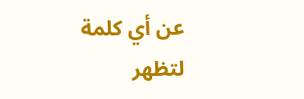عن أي كلمة لتظهر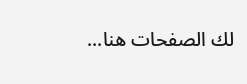لك الصفحات هنا...